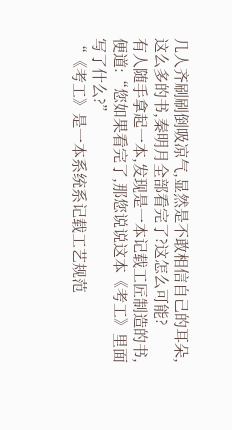几人齐刷刷倒吸凉气,显然是不敢相信自己的耳朵,这么多的书,秦明月全部看完了?这怎么可能?
有人随手拿起一本,发现是一本记载工匠制造的书,便道:“您如果看完了,那您说说这本《考工》里面写了什么?”
“《考工》是一本系统系记载工艺规范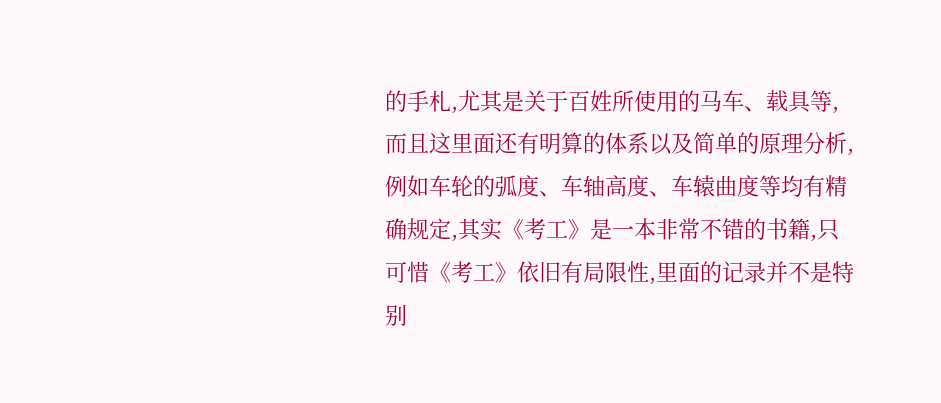的手札,尤其是关于百姓所使用的马车、载具等,而且这里面还有明算的体系以及简单的原理分析,例如车轮的弧度、车轴高度、车辕曲度等均有精确规定,其实《考工》是一本非常不错的书籍,只可惜《考工》依旧有局限性,里面的记录并不是特别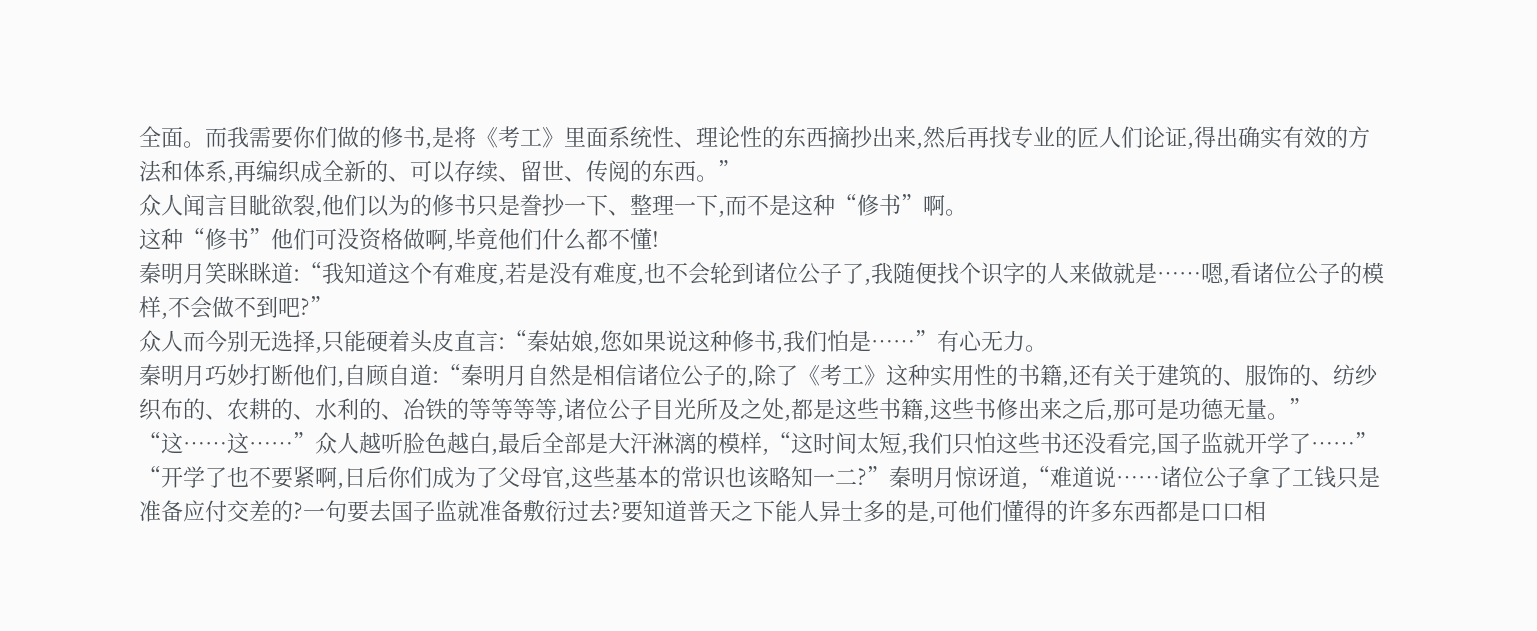全面。而我需要你们做的修书,是将《考工》里面系统性、理论性的东西摘抄出来,然后再找专业的匠人们论证,得出确实有效的方法和体系,再编织成全新的、可以存续、留世、传阅的东西。”
众人闻言目眦欲裂,他们以为的修书只是誊抄一下、整理一下,而不是这种“修书”啊。
这种“修书”他们可没资格做啊,毕竟他们什么都不懂!
秦明月笑眯眯道:“我知道这个有难度,若是没有难度,也不会轮到诸位公子了,我随便找个识字的人来做就是……嗯,看诸位公子的模样,不会做不到吧?”
众人而今别无选择,只能硬着头皮直言:“秦姑娘,您如果说这种修书,我们怕是……”有心无力。
秦明月巧妙打断他们,自顾自道:“秦明月自然是相信诸位公子的,除了《考工》这种实用性的书籍,还有关于建筑的、服饰的、纺纱织布的、农耕的、水利的、冶铁的等等等等,诸位公子目光所及之处,都是这些书籍,这些书修出来之后,那可是功德无量。”
“这……这……”众人越听脸色越白,最后全部是大汗淋漓的模样,“这时间太短,我们只怕这些书还没看完,国子监就开学了……”
“开学了也不要紧啊,日后你们成为了父母官,这些基本的常识也该略知一二?”秦明月惊讶道,“难道说……诸位公子拿了工钱只是准备应付交差的?一句要去国子监就准备敷衍过去?要知道普天之下能人异士多的是,可他们懂得的许多东西都是口口相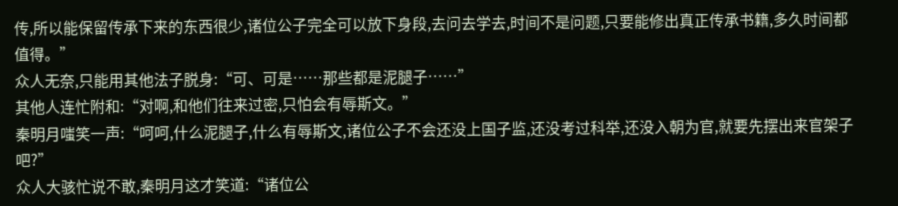传,所以能保留传承下来的东西很少,诸位公子完全可以放下身段,去问去学去,时间不是问题,只要能修出真正传承书籍,多久时间都值得。”
众人无奈,只能用其他法子脱身:“可、可是……那些都是泥腿子……”
其他人连忙附和:“对啊,和他们往来过密,只怕会有辱斯文。”
秦明月嗤笑一声:“呵呵,什么泥腿子,什么有辱斯文,诸位公子不会还没上国子监,还没考过科举,还没入朝为官,就要先摆出来官架子吧?”
众人大骇忙说不敢,秦明月这才笑道:“诸位公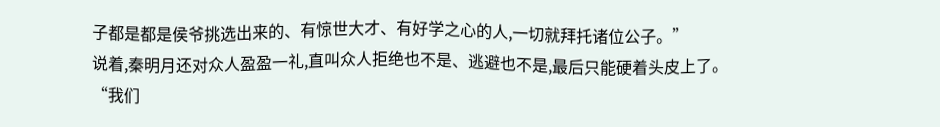子都是都是侯爷挑选出来的、有惊世大才、有好学之心的人,一切就拜托诸位公子。”
说着,秦明月还对众人盈盈一礼,直叫众人拒绝也不是、逃避也不是,最后只能硬着头皮上了。
“我们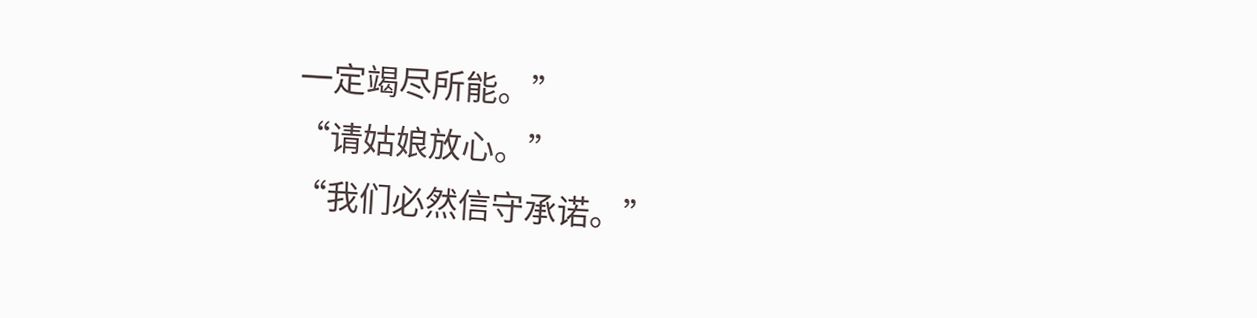一定竭尽所能。”
“请姑娘放心。”
“我们必然信守承诺。”